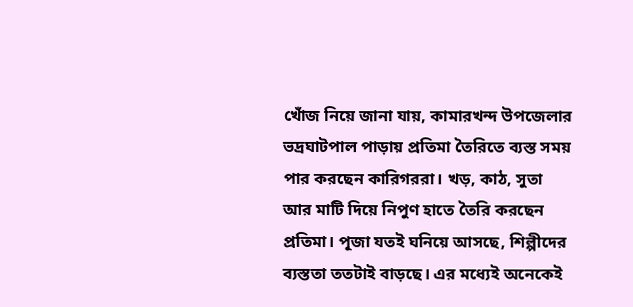খোঁজ নিয়ে জানা যায়, কামারখন্দ উপজেলার ভদ্রঘাটপাল পাড়ায় প্রতিমা তৈরিতে ব্যস্ত সময় পার করছেন কারিগররা। খড়, কাঠ, সুতা আর মাটি দিয়ে নিপুণ হাতে তৈরি করছেন প্রতিমা। পূজা যতই ঘনিয়ে আসছে, শিল্পীদের ব্যস্ততা ততটাই বাড়ছে। এর মধ্যেই অনেকেই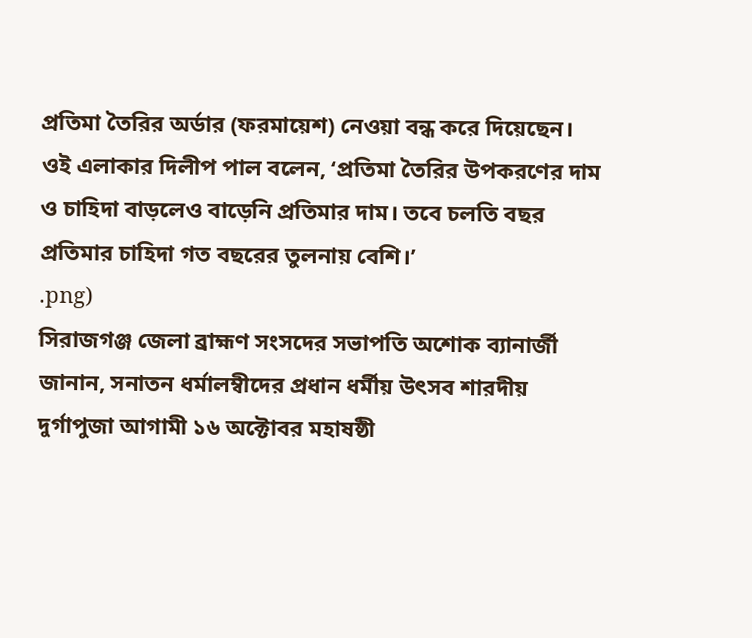প্রতিমা তৈরির অর্ডার (ফরমায়েশ) নেওয়া বন্ধ করে দিয়েছেন।
ওই এলাকার দিলীপ পাল বলেন, ‘প্রতিমা তৈরির উপকরণের দাম ও চাহিদা বাড়লেও বাড়েনি প্রতিমার দাম। তবে চলতি বছর প্রতিমার চাহিদা গত বছরের তুলনায় বেশি।’
.png)
সিরাজগঞ্জ জেলা ব্রাহ্মণ সংসদের সভাপতি অশোক ব্যানার্জী জানান, সনাতন ধর্মালম্বীদের প্রধান ধর্মীয় উৎসব শারদীয় দুর্গাপুজা আগামী ১৬ অক্টোবর মহাষষ্ঠী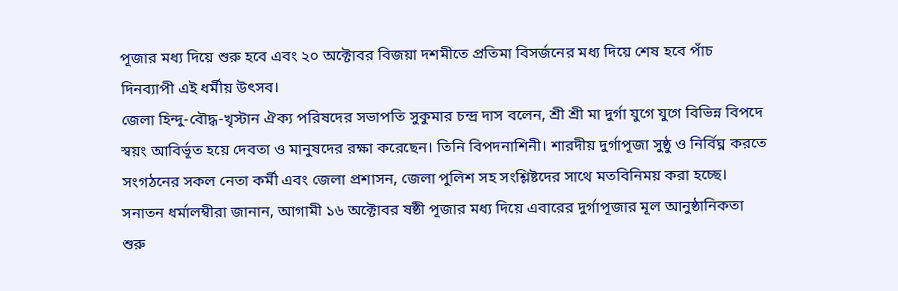পূজার মধ্য দিয়ে শুরু হবে এবং ২০ অক্টোবর বিজয়া দশমীতে প্রতিমা বিসর্জনের মধ্য দিয়ে শেষ হবে পাঁচ দিনব্যাপী এই ধর্মীয় উৎসব।
জেলা হিন্দু-বৌদ্ধ-খৃস্টান ঐক্য পরিষদের সভাপতি সুকুমার চন্দ্র দাস বলেন, শ্রী শ্রী মা দুর্গা যুগে যুগে বিভিন্ন বিপদে স্বয়ং আবির্ভূত হয়ে দেবতা ও মানুষদের রক্ষা করেছেন। তিনি বিপদনাশিনী। শারদীয় দুর্গাপূজা সুষ্ঠু ও নির্বিঘ্ন করতে সংগঠনের সকল নেতা কর্মী এবং জেলা প্রশাসন, জেলা পুলিশ সহ সংশ্লিষ্টদের সাথে মতবিনিময় করা হচ্ছে।
সনাতন ধর্মালম্বীরা জানান, আগামী ১৬ অক্টোবর ষষ্ঠী পূজার মধ্য দিয়ে এবারের দুর্গাপূজার মূল আনুষ্ঠানিকতা শুরু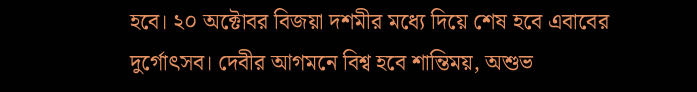হবে। ২০ অক্টোবর বিজয়া দশমীর মধ্যে দিয়ে শেষ হবে এবাবের দুর্গোৎসব। দেবীর আগমনে বিশ্ব হবে শান্তিময়, অশুভ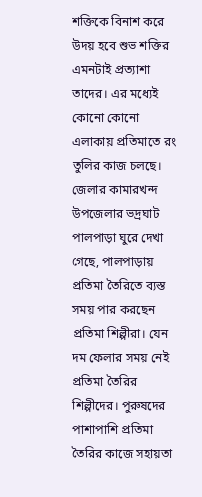শক্তিকে বিনাশ করে উদয় হবে শুভ শক্তির এমনটাই প্রত্যাশা তাদের। এর মধ্যেই কোনো কোনো এলাকায় প্রতিমাতে রং তুলির কাজ চলছে।
জেলার কামারখন্দ উপজেলার ভদ্রঘাট পালপাড়া ঘুরে দেখা গেছে, পালপাড়ায় প্রতিমা তৈরিতে ব্যস্ত সময় পার করছেন প্রতিমা শিল্পীরা। যেন দম ফেলার সময় নেই প্রতিমা তৈরির শিল্পীদের। পুরুষদের পাশাপাশি প্রতিমা তৈরির কাজে সহায়তা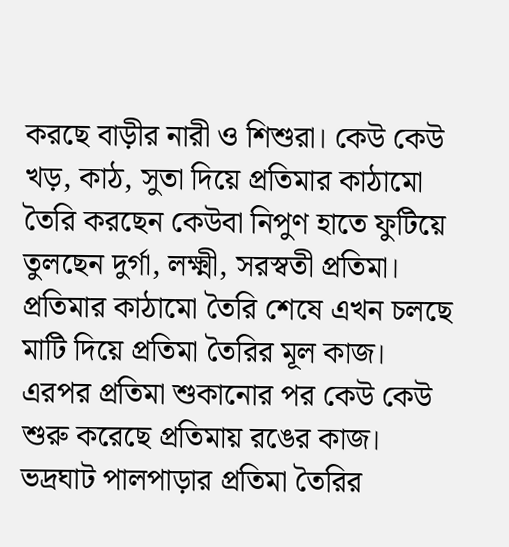করছে বাড়ীর নারী ও শিশুরা। কেউ কেউ খড়, কাঠ, সুতা দিয়ে প্রতিমার কাঠামো তৈরি করছেন কেউবা নিপুণ হাতে ফুটিয়ে তুলছেন দুর্গা, লক্ষ্মী, সরস্বতী প্রতিমা। প্রতিমার কাঠামো তৈরি শেষে এখন চলছে মাটি দিয়ে প্রতিমা তৈরির মূল কাজ। এরপর প্রতিমা শুকানোর পর কেউ কেউ শুরু করেছে প্রতিমায় রঙের কাজ।
ভদ্রঘাট পালপাড়ার প্রতিমা তৈরির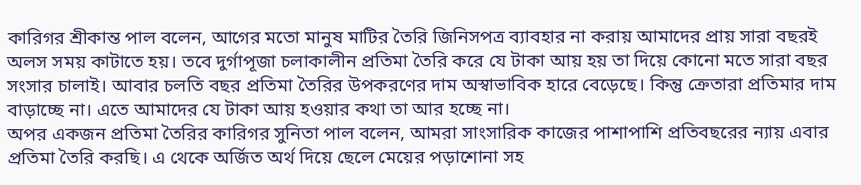কারিগর শ্রীকান্ত পাল বলেন, আগের মতো মানুষ মাটির তৈরি জিনিসপত্র ব্যাবহার না করায় আমাদের প্রায় সারা বছরই অলস সময় কাটাতে হয়। তবে দুর্গাপূজা চলাকালীন প্রতিমা তৈরি করে যে টাকা আয় হয় তা দিয়ে কোনো মতে সারা বছর সংসার চালাই। আবার চলতি বছর প্রতিমা তৈরির উপকরণের দাম অস্বাভাবিক হারে বেড়েছে। কিন্তু ক্রেতারা প্রতিমার দাম বাড়াচ্ছে না। এতে আমাদের যে টাকা আয় হওয়ার কথা তা আর হচ্ছে না।
অপর একজন প্রতিমা তৈরির কারিগর সুনিতা পাল বলেন, আমরা সাংসারিক কাজের পাশাপাশি প্রতিবছরের ন্যায় এবার প্রতিমা তৈরি করছি। এ থেকে অর্জিত অর্থ দিয়ে ছেলে মেয়ের পড়াশোনা সহ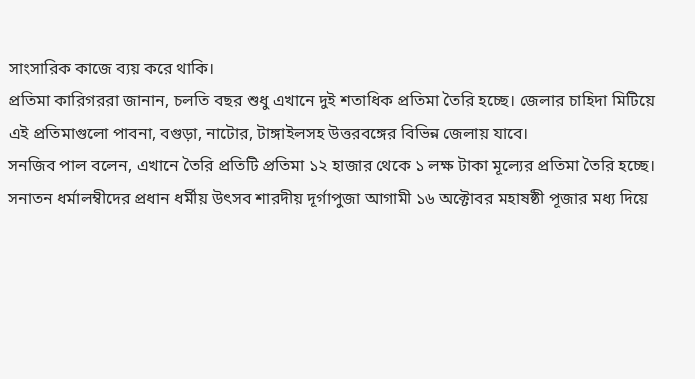সাংসারিক কাজে ব্যয় করে থাকি।
প্রতিমা কারিগররা জানান, চলতি বছর শুধু এখানে দুই শতাধিক প্রতিমা তৈরি হচ্ছে। জেলার চাহিদা মিটিয়ে এই প্রতিমাগুলো পাবনা, বগুড়া, নাটোর, টাঙ্গাইলসহ উত্তরবঙ্গের বিভিন্ন জেলায় যাবে।
সনজিব পাল বলেন, এখানে তৈরি প্রতিটি প্রতিমা ১২ হাজার থেকে ১ লক্ষ টাকা মূল্যের প্রতিমা তৈরি হচ্ছে।
সনাতন ধর্মালম্বীদের প্রধান ধর্মীয় উৎসব শারদীয় দূর্গাপুজা আগামী ১৬ অক্টোবর মহাষষ্ঠী পূজার মধ্য দিয়ে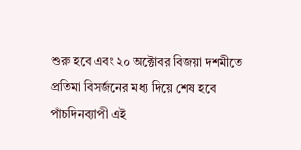শুরু হবে এবং ২০ অক্টোবর বিজয়া দশমীতে প্রতিমা বিসর্জনের মধ্য দিয়ে শেষ হবে পাঁচদিনব্যাপী এই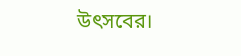উৎসবের।